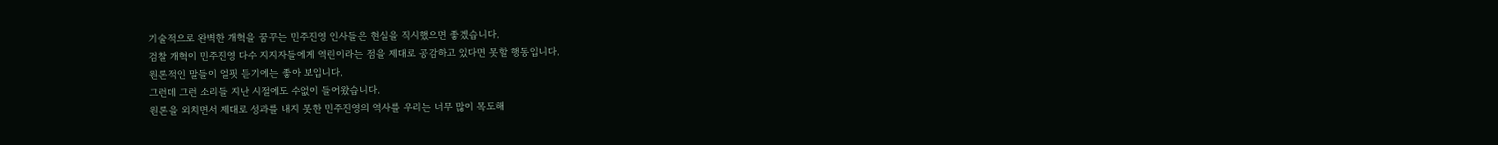기술적으로 완벽한 개혁을 꿈꾸는 민주진영 인사들은 현실을 직시했으면 좋겠습니다.
검찰 개혁이 민주진영 다수 지지자들에게 역린이라는 점을 제대로 공감하고 있다면 못할 행동입니다.
원론적인 말들이 얼핏 듣기에는 좋아 보입니다.
그런데 그런 소리들 지난 시절에도 수없이 들어왔습니다.
원론을 외치면서 제대로 성과를 내지 못한 민주진영의 역사를 우리는 너무 많이 목도해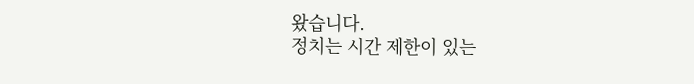왔습니다.
정치는 시간 제한이 있는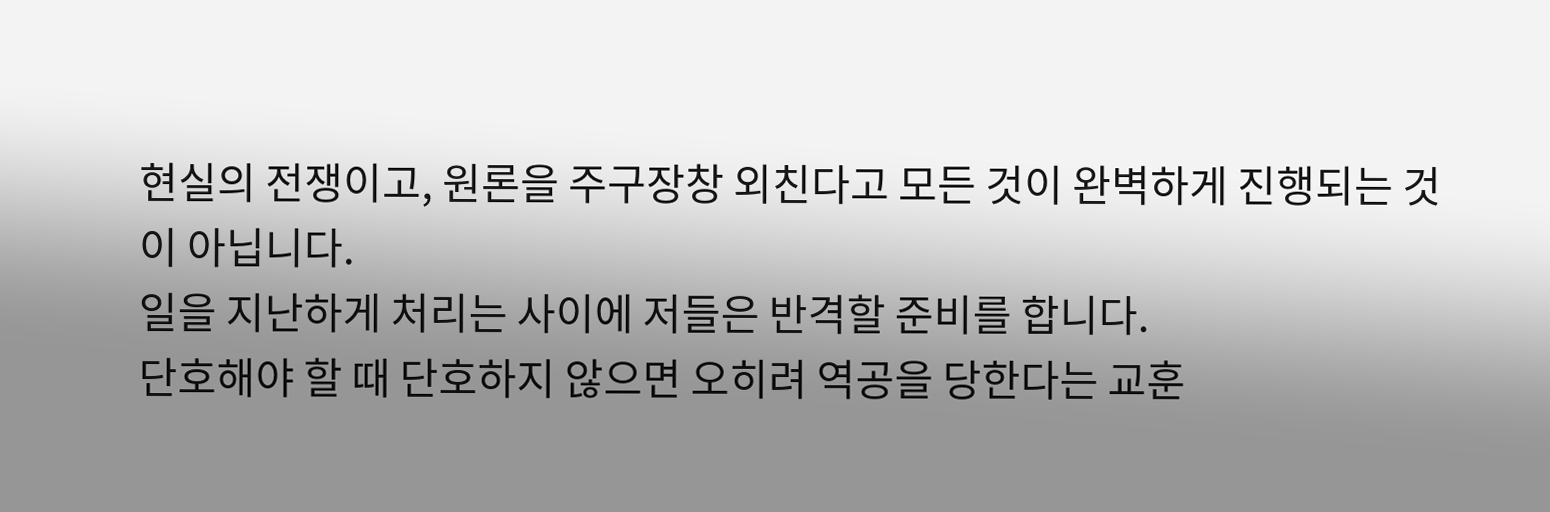현실의 전쟁이고, 원론을 주구장창 외친다고 모든 것이 완벽하게 진행되는 것이 아닙니다.
일을 지난하게 처리는 사이에 저들은 반격할 준비를 합니다.
단호해야 할 때 단호하지 않으면 오히려 역공을 당한다는 교훈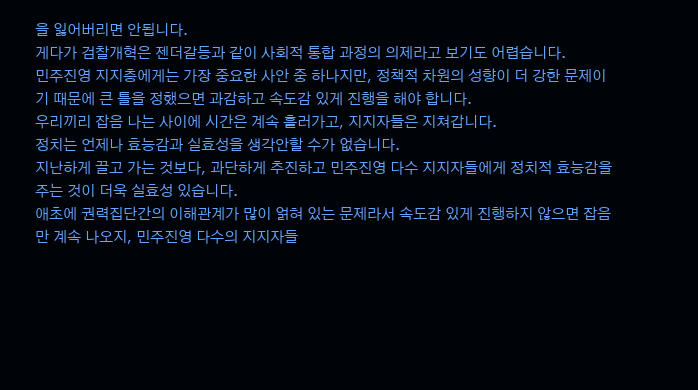을 잃어버리면 안됩니다.
게다가 검찰개혁은 젠더갈등과 같이 사회적 통합 과정의 의제라고 보기도 어렵습니다.
민주진영 지지층에게는 가장 중요한 사안 중 하나지만, 정책적 차원의 성향이 더 강한 문제이기 때문에 큰 틀을 정했으면 과감하고 속도감 있게 진행을 해야 합니다.
우리끼리 잡음 나는 사이에 시간은 계속 흘러가고, 지지자들은 지쳐갑니다.
정치는 언제나 효능감과 실효성을 생각안할 수가 없습니다.
지난하게 끌고 가는 것보다, 과단하게 추진하고 민주진영 다수 지지자들에게 정치적 효능감을 주는 것이 더욱 실효성 있습니다.
애초에 권력집단간의 이해관계가 많이 얽혀 있는 문제라서 속도감 있게 진행하지 않으면 잡음만 계속 나오지, 민주진영 다수의 지지자들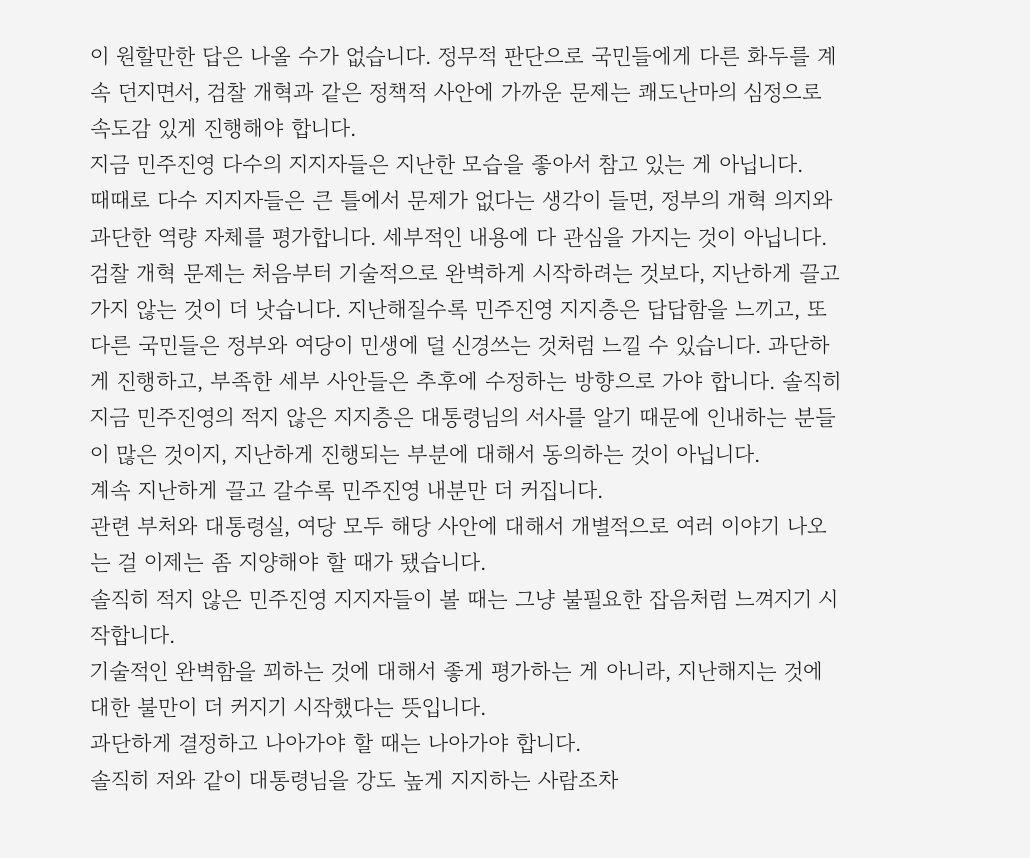이 원할만한 답은 나올 수가 없습니다. 정무적 판단으로 국민들에게 다른 화두를 계속 던지면서, 검찰 개혁과 같은 정책적 사안에 가까운 문제는 쾌도난마의 심정으로 속도감 있게 진행해야 합니다.
지금 민주진영 다수의 지지자들은 지난한 모습을 좋아서 참고 있는 게 아닙니다.
때때로 다수 지지자들은 큰 틀에서 문제가 없다는 생각이 들면, 정부의 개혁 의지와 과단한 역량 자체를 평가합니다. 세부적인 내용에 다 관심을 가지는 것이 아닙니다. 검찰 개혁 문제는 처음부터 기술적으로 완벽하게 시작하려는 것보다, 지난하게 끌고 가지 않는 것이 더 낫습니다. 지난해질수록 민주진영 지지층은 답답함을 느끼고, 또 다른 국민들은 정부와 여당이 민생에 덜 신경쓰는 것처럼 느낄 수 있습니다. 과단하게 진행하고, 부족한 세부 사안들은 추후에 수정하는 방향으로 가야 합니다. 솔직히 지금 민주진영의 적지 않은 지지층은 대통령님의 서사를 알기 때문에 인내하는 분들이 많은 것이지, 지난하게 진행되는 부분에 대해서 동의하는 것이 아닙니다.
계속 지난하게 끌고 갈수록 민주진영 내분만 더 커집니다.
관련 부처와 대통령실, 여당 모두 해당 사안에 대해서 개별적으로 여러 이야기 나오는 걸 이제는 좀 지양해야 할 때가 됐습니다.
솔직히 적지 않은 민주진영 지지자들이 볼 때는 그냥 불필요한 잡음처럼 느껴지기 시작합니다.
기술적인 완벽함을 꾀하는 것에 대해서 좋게 평가하는 게 아니라, 지난해지는 것에 대한 불만이 더 커지기 시작했다는 뜻입니다.
과단하게 결정하고 나아가야 할 때는 나아가야 합니다.
솔직히 저와 같이 대통령님을 강도 높게 지지하는 사람조차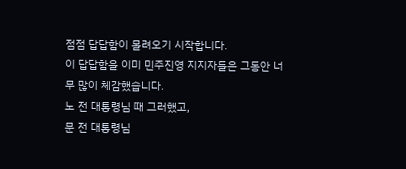점점 답답함이 몰려오기 시작합니다.
이 답답함을 이미 민주진영 지지자들은 그동안 너무 많이 체감했습니다.
노 전 대통령님 때 그러했고,
문 전 대통령님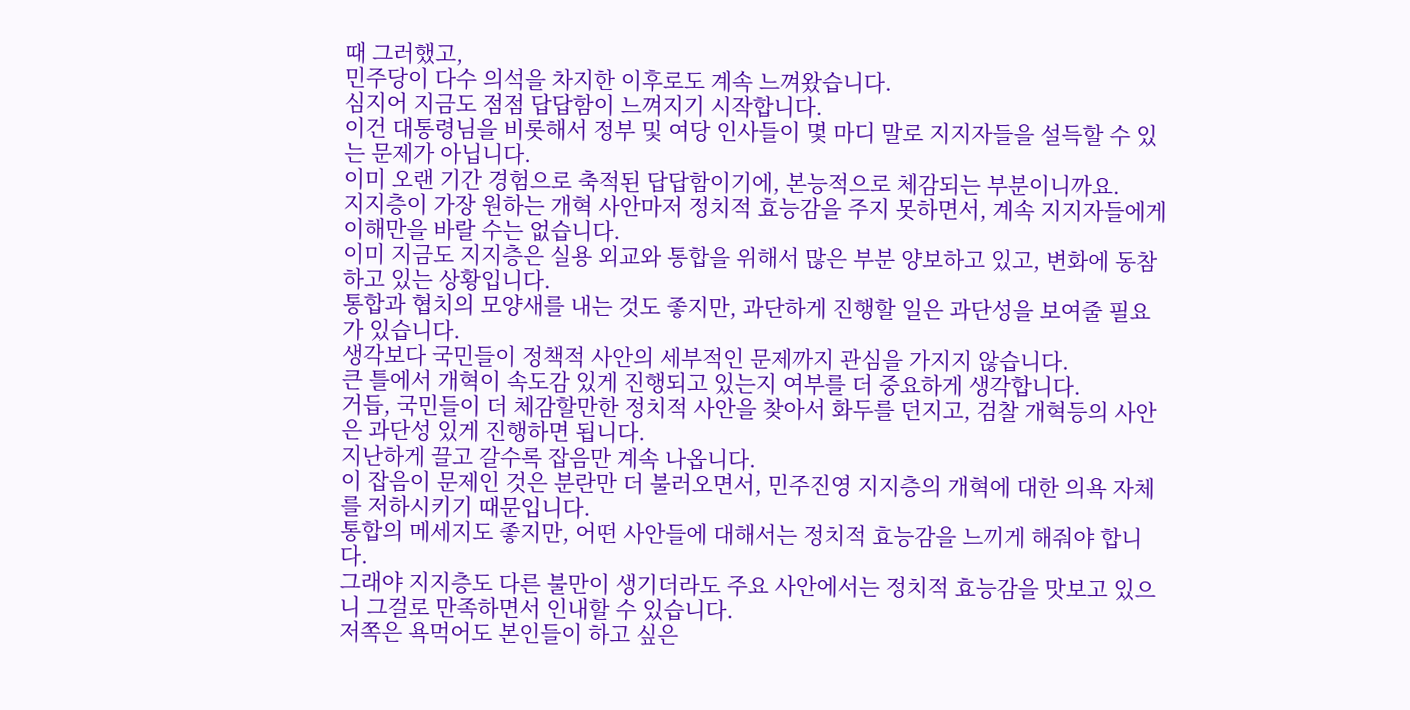때 그러했고,
민주당이 다수 의석을 차지한 이후로도 계속 느껴왔습니다.
심지어 지금도 점점 답답함이 느껴지기 시작합니다.
이건 대통령님을 비롯해서 정부 및 여당 인사들이 몇 마디 말로 지지자들을 설득할 수 있는 문제가 아닙니다.
이미 오랜 기간 경험으로 축적된 답답함이기에, 본능적으로 체감되는 부분이니까요.
지지층이 가장 원하는 개혁 사안마저 정치적 효능감을 주지 못하면서, 계속 지지자들에게 이해만을 바랄 수는 없습니다.
이미 지금도 지지층은 실용 외교와 통합을 위해서 많은 부분 양보하고 있고, 변화에 동참하고 있는 상황입니다.
통합과 협치의 모양새를 내는 것도 좋지만, 과단하게 진행할 일은 과단성을 보여줄 필요가 있습니다.
생각보다 국민들이 정책적 사안의 세부적인 문제까지 관심을 가지지 않습니다.
큰 틀에서 개혁이 속도감 있게 진행되고 있는지 여부를 더 중요하게 생각합니다.
거듭, 국민들이 더 체감할만한 정치적 사안을 찾아서 화두를 던지고, 검찰 개혁등의 사안은 과단성 있게 진행하면 됩니다.
지난하게 끌고 갈수록 잡음만 계속 나옵니다.
이 잡음이 문제인 것은 분란만 더 불러오면서, 민주진영 지지층의 개혁에 대한 의욕 자체를 저하시키기 때문입니다.
통합의 메세지도 좋지만, 어떤 사안들에 대해서는 정치적 효능감을 느끼게 해줘야 합니다.
그래야 지지층도 다른 불만이 생기더라도 주요 사안에서는 정치적 효능감을 맛보고 있으니 그걸로 만족하면서 인내할 수 있습니다.
저쪽은 욕먹어도 본인들이 하고 싶은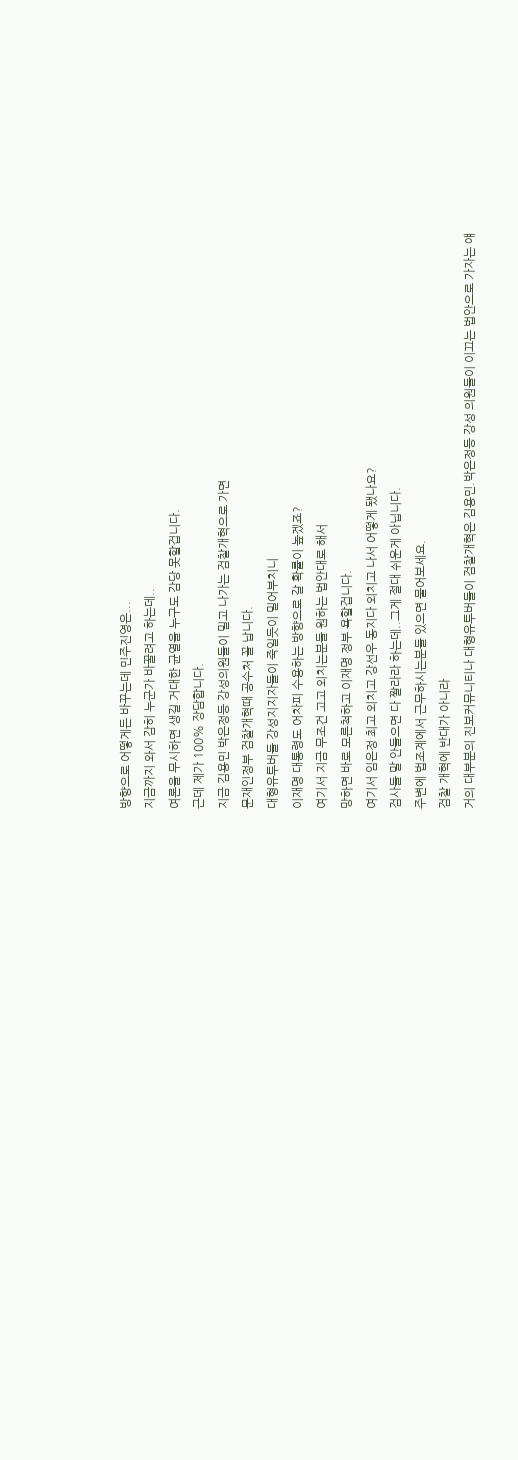방향으로 어떻게든 바꾸는데 민주진영은...
지금까지 와서 감히 누군가 바꿀려고 하는데..
여론을 무시하면 생길 거대한 균열을 누구도 감당 못할겁니다.
근데 제가 100% 장담합니다.
지금 김용민 박은정등 강성의원들이 밀고 나가는 검찰개혁으로 가면
문재인정부 검찰개혁때 공수처 꼴 납니다.
대형유투버들 강성지지자들이 죽일듯이 밀어부치니
이재명 대통령도 어차피 수용하는 방향으로 갈 확률이 높겠죠?
여기서 지금 무조건 고고 외치는분들 원하는 법안대로 해서
망하면 바로 모른척하고 이재명 정부 욕할겁니다.
여기서 임은정 최고 외치고 강선우 동지다 외치고 나서 어떻게 됐나요?
검사들 말 안들으면 다 짤라라 하는데..그게 절대 쉬운게 아닙니다.
주변에 법조계에서 근무하시는분들 있으면 물어보세요.
검찰 개혁에 반대가 아니라
거의 대부분의 진보커뮤니티나 대형유투버들이 검찰개혁은 김용민.박은정등 강성 의원들이 이끄는 법안으로 가자는 얘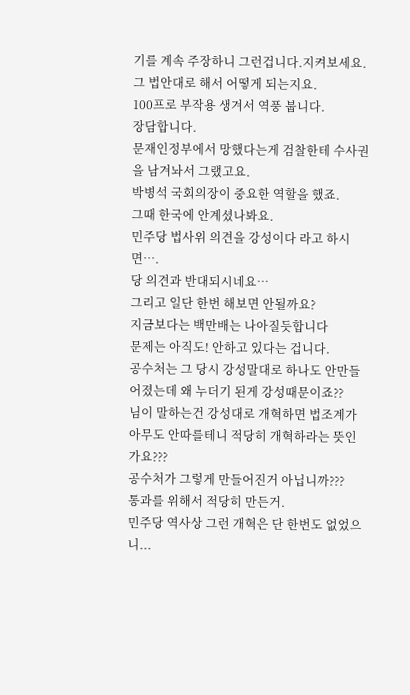기를 계속 주장하니 그런겁니다.지켜보세요.그 법안대로 해서 어떻게 되는지요.
100프로 부작용 생겨서 역풍 붑니다.
장담합니다.
문재인정부에서 망했다는게 검찰한테 수사권을 남겨놔서 그랬고요.
박병석 국회의장이 중요한 역할을 했죠.
그때 한국에 안계셨나봐요.
민주당 법사위 의견을 강성이다 라고 하시면….
당 의견과 반대되시네요…
그리고 일단 한번 해보면 안될까요?
지금보다는 백만배는 나아질듯합니다
문제는 아직도! 안하고 있다는 겁니다.
공수처는 그 당시 강성말대로 하나도 안만들어졌는데 왜 누더기 된게 강성때문이죠??
님이 말하는건 강성대로 개혁하면 법조계가 아무도 안따를테니 적당히 개혁하라는 뜻인가요???
공수처가 그렇게 만들어진거 아닙니까???
통과를 위해서 적당히 만든거.
민주당 역사상 그런 개혁은 단 한번도 없었으니...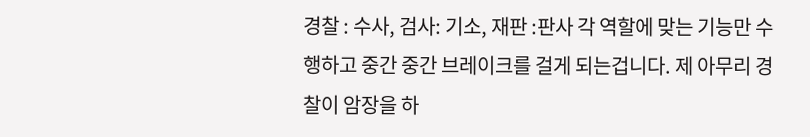경찰 : 수사, 검사: 기소, 재판 :판사 각 역할에 맞는 기능만 수행하고 중간 중간 브레이크를 걸게 되는겁니다. 제 아무리 경찰이 암장을 하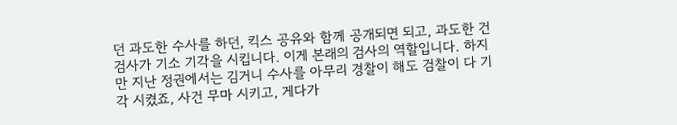던 과도한 수사를 하던, 킥스 공유와 함께 공개되면 되고, 과도한 건 검사가 기소 기각을 시킵니다. 이게 본래의 검사의 역할입니다. 하지만 지난 정권에서는 김거니 수사를 아무리 경찰이 해도 검찰이 다 기각 시켰죠, 사건 무마 시키고, 게다가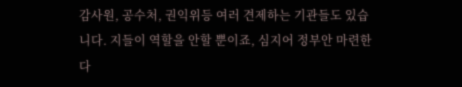감사원, 공수처, 권익위등 여러 견제하는 기관들도 있습니다. 지들이 역할을 안할 뿐이죠, 심지어 정부안 마련한다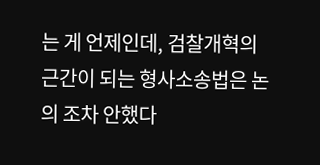는 게 언제인데, 검찰개혁의 근간이 되는 형사소송법은 논의 조차 안했다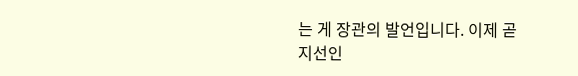는 게 장관의 발언입니다. 이제 곧 지선인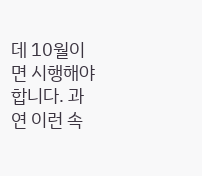데 10월이면 시행해야 합니다. 과연 이런 속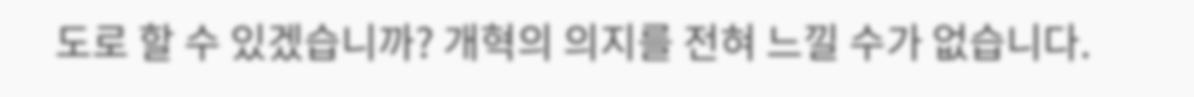도로 할 수 있겠습니까? 개혁의 의지를 전혀 느낄 수가 없습니다.